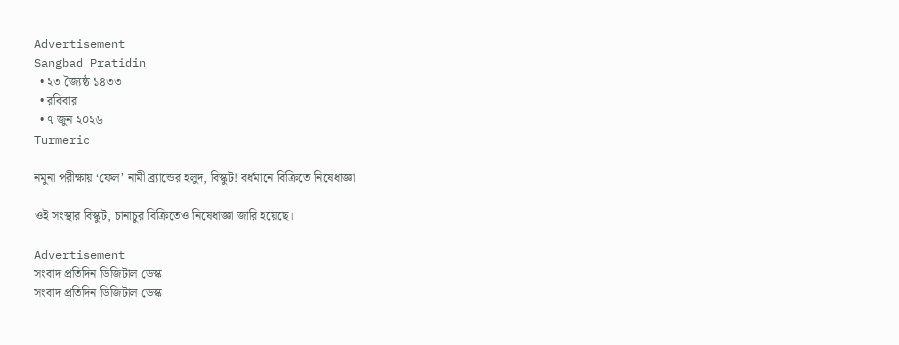Advertisement
Sangbad Pratidin
  • ২৩ জ্যৈষ্ঠ ১৪৩৩
  • রবিবার
  • ৭ জুন ২০২৬
Turmeric

নমুনা পরীক্ষায় ‘ফেল’ নামী ব্র্যান্ডের হলুদ, বিস্কুট! বর্ধমানে বিক্রিতে নিষেধাজ্ঞা

ওই সংস্থার বিস্কুট, চানাচুর বিক্রিতেও নিষেধাজ্ঞা জারি হয়েছে।

Advertisement
সংবাদ প্রতিদিন ডিজিটাল ডেস্ক
সংবাদ প্রতিদিন ডিজিটাল ডেস্ক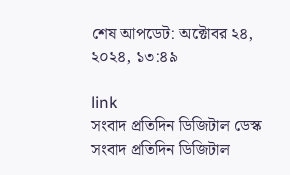শেষ আপডেট: অক্টোবর ২৪, ২০২৪, ১৩:৪৯

link
সংবাদ প্রতিদিন ডিজিটাল ডেস্ক
সংবাদ প্রতিদিন ডিজিটাল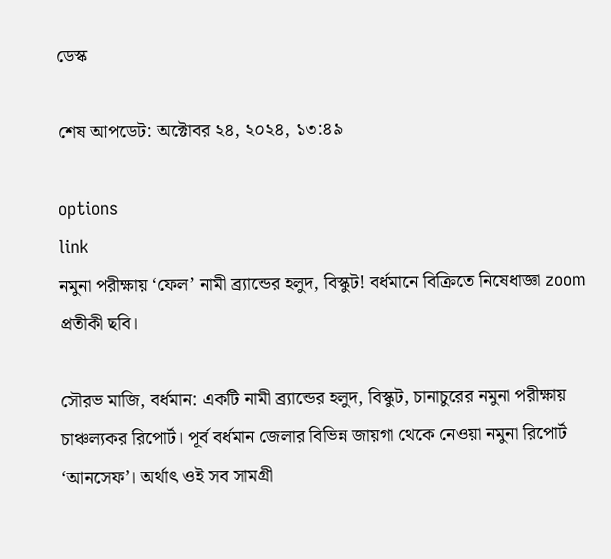ডেস্ক

শেষ আপডেট: অক্টোবর ২৪, ২০২৪, ১৩:৪৯

options
link
নমুনা পরীক্ষায় ‘ফেল’ নামী ব্র্যান্ডের হলুদ, বিস্কুট! বর্ধমানে বিক্রিতে নিষেধাজ্ঞা zoom
প্রতীকী ছবি।

সৌরভ মাজি, বর্ধমান: একটি নামী ব্র্যান্ডের হলুদ, বিস্কুট, চানাচুরের নমুনা পরীক্ষায় চাঞ্চল্যকর রিপোর্ট। পূর্ব বর্ধমান জেলার বিভিন্ন জায়গা থেকে নেওয়া নমুনা রিপোর্ট ‘আনসেফ’। অর্থাৎ ওই সব সামগ্রী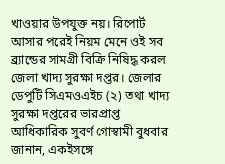খাওয়ার উপযুক্ত নয়। রিপোর্ট আসার পরেই নিয়ম মেনে ওই সব ব্র্যান্ডের সামগ্রী বিক্রি নিষিদ্ধ করল জেলা খাদ্য সুরক্ষা দপ্তর। জেলার ডেপুটি সিএমওএইচ (২) তথা খাদ্য সুরক্ষা দপ্তরের ভারপ্রাপ্ত আধিকারিক সুবর্ণ গোস্বামী বুধবার জানান, একইসঙ্গে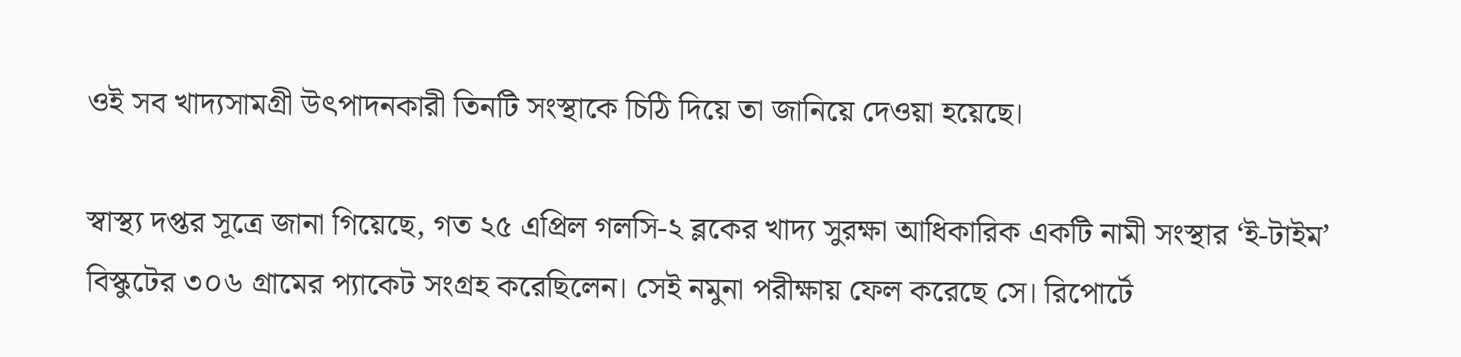ওই সব খাদ্যসামগ্রী উৎপাদনকারী তিনটি সংস্থাকে চিঠি দিয়ে তা জানিয়ে দেওয়া হয়েছে।

স্বাস্থ্য দপ্তর সূত্রে জানা গিয়েছে, গত ২৫ এপ্রিল গলসি-২ ব্লকের খাদ্য সুরক্ষা আধিকারিক একটি নামী সংস্থার ‘ই-টাইম’ বিস্কুটের ৩০৬ গ্রামের প্যাকেট সংগ্রহ করেছিলেন। সেই নমুনা পরীক্ষায় ফেল করেছে সে। রিপোর্টে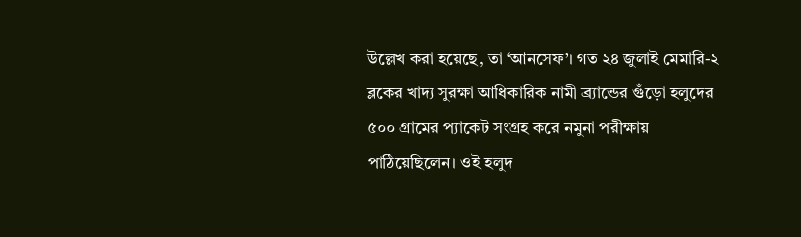উল্লেখ করা হয়েছে, তা ‘আনসেফ’। গত ২৪ জুলাই মেমারি-২ ব্লকের খাদ্য সুরক্ষা আধিকারিক নামী ব্র্যান্ডের গুঁড়ো হলুদের ৫০০ গ্রামের প্যাকেট সংগ্রহ করে নমুনা পরীক্ষায় পাঠিয়েছিলেন। ওই হলুদ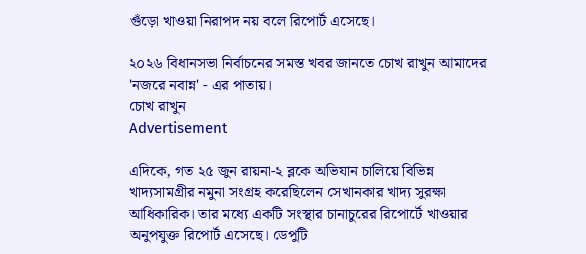গুঁড়ো খাওয়া নিরাপদ নয় বলে রিপোর্ট এসেছে।

২০২৬ বিধানসভা নির্বাচনের সমস্ত খবর জানতে চোখ রাখুন আমাদের 'নজরে নবান্ন' - এর পাতায়।
চোখ রাখুন
Advertisement

এদিকে, গত ২৫ জুন রায়না-২ ব্লকে অভিযান চালিয়ে বিভিন্ন খাদ্যসামগ্রীর নমুনা সংগ্রহ করেছিলেন সেখানকার খাদ্য সুরক্ষা আধিকারিক। তার মধ্যে একটি সংস্থার চানাচুরের রিপোর্টে খাওয়ার অনুপযুক্ত রিপোর্ট এসেছে। ডেপুটি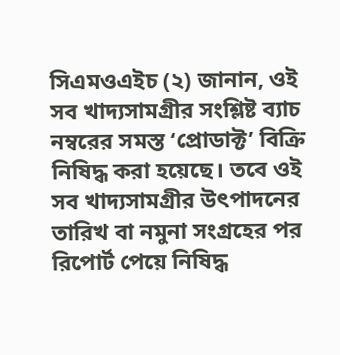সিএমওএইচ (২) জানান, ওই সব খাদ্যসামগ্রীর সংশ্লিষ্ট ব্যাচ নম্বরের সমস্ত ‘প্রোডাক্ট’ বিক্রি নিষিদ্ধ করা হয়েছে। তবে ওই সব খাদ্যসামগ্রীর উৎপাদনের তারিখ বা নমুনা সংগ্রহের পর রিপোর্ট পেয়ে নিষিদ্ধ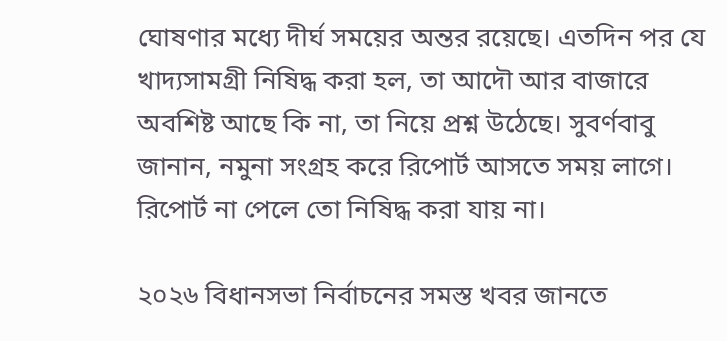ঘোষণার মধ্যে দীর্ঘ সময়ের অন্তর রয়েছে। এতদিন পর যে খাদ্যসামগ্রী নিষিদ্ধ করা হল, তা আদৌ আর বাজারে অবশিষ্ট আছে কি না, তা নিয়ে প্রশ্ন উঠেছে। সুবর্ণবাবু জানান, নমুনা সংগ্রহ করে রিপোর্ট আসতে সময় লাগে। রিপোর্ট না পেলে তো নিষিদ্ধ করা যায় না।

২০২৬ বিধানসভা নির্বাচনের সমস্ত খবর জানতে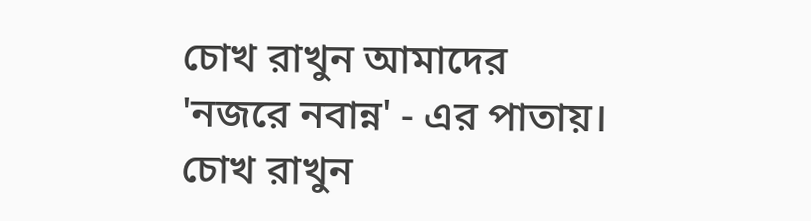চোখ রাখুন আমাদের 'নজরে নবান্ন' - এর পাতায়।
চোখ রাখুন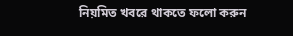নিয়মিত খবরে থাকতে ফলো করুন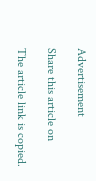Advertisement

Share this article on

The article link is copied.